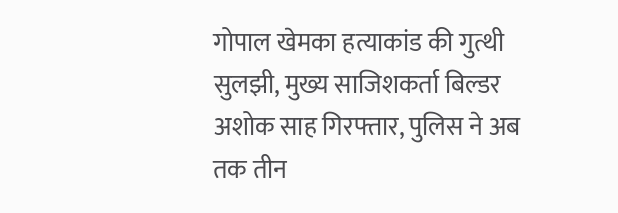गोपाल खेमका हत्याकांड की गुत्थी सुलझी, मुख्य साजिशकर्ता बिल्डर अशोक साह गिरफ्तार, पुलिस ने अब तक तीन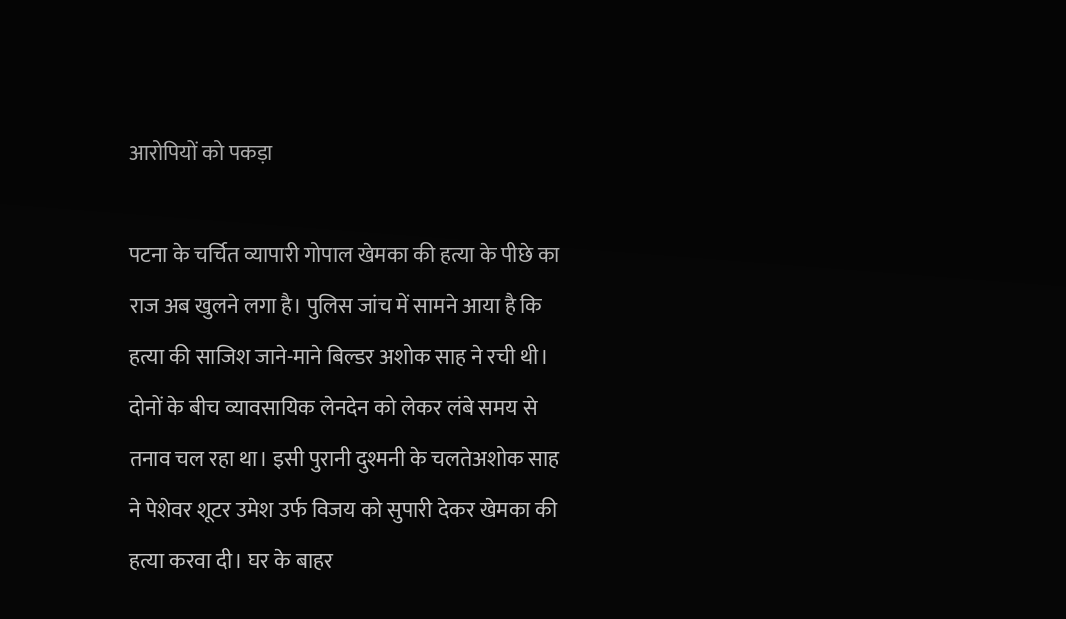आरोपियों को पकड़ा

पटना के चर्चित व्यापारी गोपाल खेमका की हत्या के पीछे का राज अब खुलने लगा है। पुलिस जांच में सामने आया है कि हत्या की साजिश जाने-माने बिल्डर अशोक साह ने रची थी। दोनों के बीच व्यावसायिक लेनदेन को लेकर लंबे समय से तनाव चल रहा था। इसी पुरानी दुश्मनी के चलतेअशोक साह ने पेशेवर शूटर उमेश उर्फ विजय को सुपारी देकर खेमका की हत्या करवा दी। घर के बाहर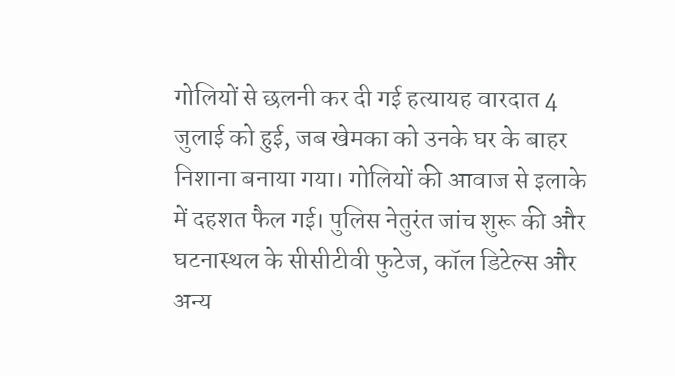गोलियों से छलनी कर दी गई हत्यायह वारदात 4 जुलाई को हुई, जब खेमका को उनके घर के बाहर निशाना बनाया गया। गोलियों की आवाज से इलाके में दहशत फैल गई। पुलिस नेतुरंत जांच शुरू की और घटनास्थल के सीसीटीवी फुटेज, कॉल डिटेल्स और अन्य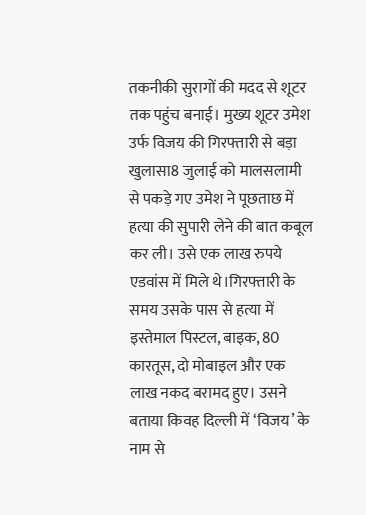तकनीकी सुरागों की मदद से शूटर तक पहुंच बनाई। मुख्य शूटर उमेश उर्फ विजय की गिरफ्तारी से बड़ा खुलासा8 जुलाई को मालसलामी से पकड़े गए उमेश ने पूछताछ में हत्या की सुपारी लेने की बात कबूल कर ली। उसे एक लाख रुपये एडवांस में मिले थे।गिरफ्तारी के समय उसके पास से हत्या में इस्तेमाल पिस्टल, बाइक, 80 कारतूस, दो मोबाइल और एक लाख नकद बरामद हुए। उसने बताया किवह दिल्ली में ‘विजय’ के नाम से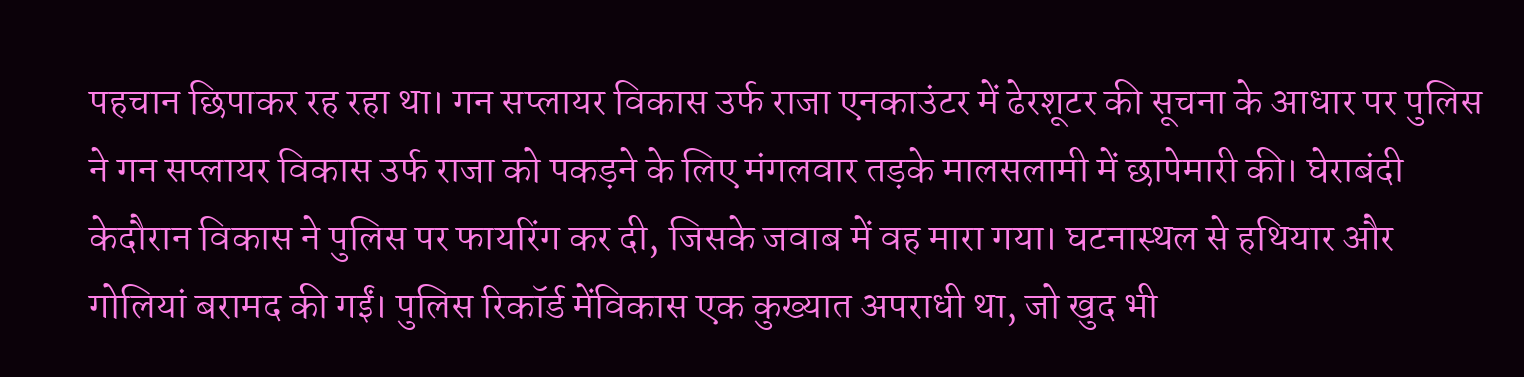पहचान छिपाकर रह रहा था। गन सप्लायर विकास उर्फ राजा एनकाउंटर में ढेरशूटर की सूचना के आधार पर पुलिस ने गन सप्लायर विकास उर्फ राजा को पकड़ने के लिए मंगलवार तड़के मालसलामी में छापेमारी की। घेराबंदी केदौरान विकास ने पुलिस पर फायरिंग कर दी, जिसके जवाब में वह मारा गया। घटनास्थल से हथियार और गोलियां बरामद की गईं। पुलिस रिकॉर्ड मेंविकास एक कुख्यात अपराधी था, जो खुद भी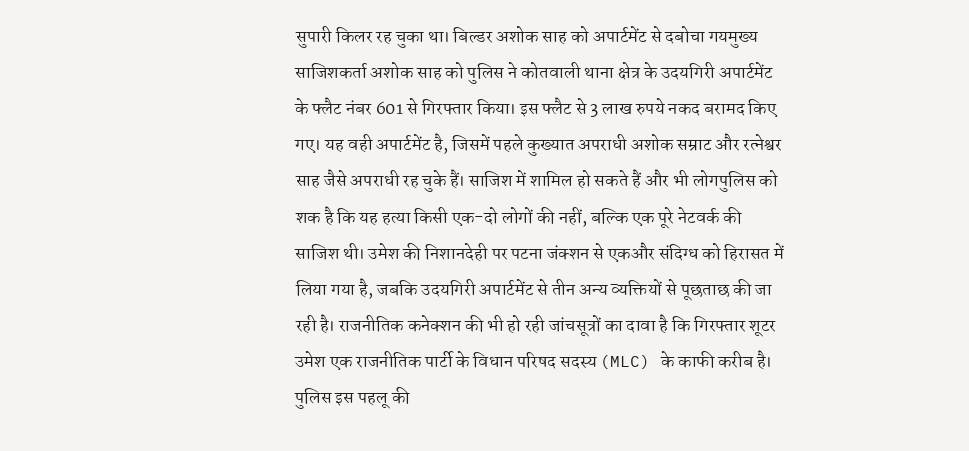सुपारी किलर रह चुका था। बिल्डर अशोक साह को अपार्टमेंट से दबोचा गयमुख्य साजिशकर्ता अशोक साह को पुलिस ने कोतवाली थाना क्षेत्र के उदयगिरी अपार्टमेंट के फ्लैट नंबर 601 से गिरफ्तार किया। इस फ्लैट से 3 लाख रुपये नकद बरामद किए गए। यह वही अपार्टमेंट है, जिसमें पहले कुख्यात अपराधी अशोक सम्राट और रत्नेश्वर साह जैसे अपराधी रह चुके हैं। साजिश में शामिल हो सकते हैं और भी लोगपुलिस को शक है कि यह हत्या किसी एक-दो लोगों की नहीं, बल्कि एक पूरे नेटवर्क की साजिश थी। उमेश की निशानदेही पर पटना जंक्शन से एकऔर संदिग्ध को हिरासत में लिया गया है, जबकि उदयगिरी अपार्टमेंट से तीन अन्य व्यक्तियों से पूछताछ की जा रही है। राजनीतिक कनेक्शन की भी हो रही जांचसूत्रों का दावा है कि गिरफ्तार शूटर उमेश एक राजनीतिक पार्टी के विधान परिषद सदस्य (MLC) के काफी करीब है। पुलिस इस पहलू की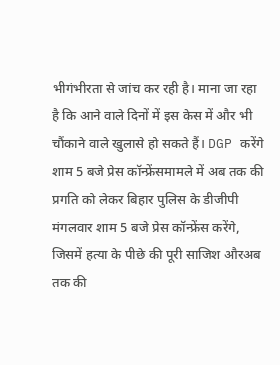भीगंभीरता से जांच कर रही है। माना जा रहा है कि आने वाले दिनों में इस केस में और भी चौंकाने वाले खुलासे हो सकते हैं। DGP करेंगे शाम 5 बजे प्रेस कॉन्फ्रेंसमामले में अब तक की प्रगति को लेकर बिहार पुलिस के डीजीपी मंगलवार शाम 5 बजे प्रेस कॉन्फ्रेंस करेंगे, जिसमें हत्या के पीछे की पूरी साजिश औरअब तक की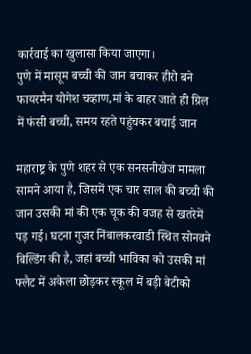कार्रवाई का खुलासा किया जाएगा।
पुणे में मासूम बच्ची की जान बचाकर हीरो बने फायरमैन योगेश चव्हाण,मां के बाहर जाते ही ग्रिल में फंसी बच्ची, समय रहते पहुंचकर बचाई जान

महाराष्ट्र के पुणे शहर से एक सनसनीखेज मामला सामने आया है, जिसमें एक चार साल की बच्ची की जान उसकी मां की एक चूक की वजह से खतरेमें पड़ गई। घटना गुजर निंबालकरवाडी स्थित सोनवने बिल्डिंग की है, जहां बच्ची भाविका को उसकी मां फ्लैट में अकेला छोड़कर स्कूल में बड़ी बेटीको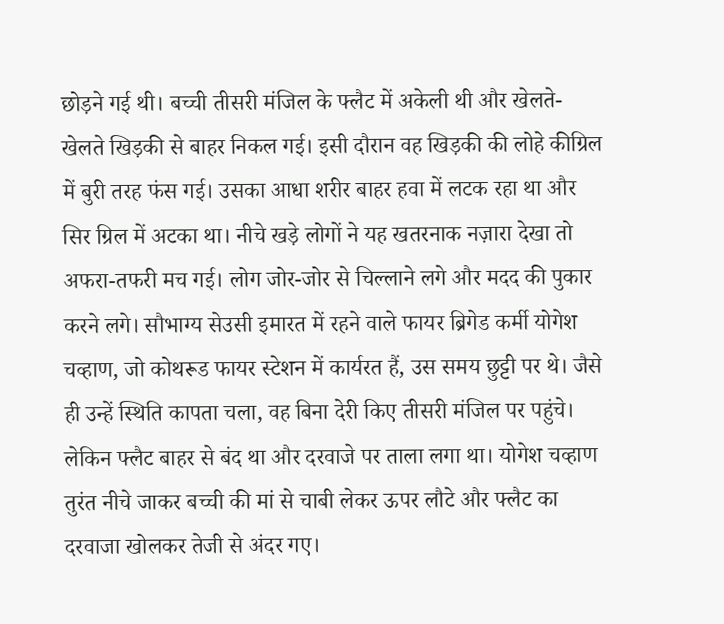छोड़ने गई थी। बच्ची तीसरी मंजिल के फ्लैट में अकेली थी और खेलते-खेलते खिड़की से बाहर निकल गई। इसी दौरान वह खिड़की की लोहे कीग्रिल में बुरी तरह फंस गई। उसका आधा शरीर बाहर हवा में लटक रहा था और सिर ग्रिल में अटका था। नीचे खड़े लोगों ने यह खतरनाक नज़ारा देखा तो अफरा-तफरी मच गई। लोग जोर-जोर से चिल्लाने लगे और मदद की पुकार करने लगे। सौभाग्य सेउसी इमारत में रहने वाले फायर ब्रिगेड कर्मी योगेश चव्हाण, जो कोथरूड फायर स्टेशन में कार्यरत हैं, उस समय छुट्टी पर थे। जैसे ही उन्हें स्थिति कापता चला, वह बिना देरी किए तीसरी मंजिल पर पहुंचे। लेकिन फ्लैट बाहर से बंद था और दरवाजे पर ताला लगा था। योगेश चव्हाण तुरंत नीचे जाकर बच्ची की मां से चाबी लेकर ऊपर लौटे और फ्लैट का दरवाजा खोलकर तेजी से अंदर गए।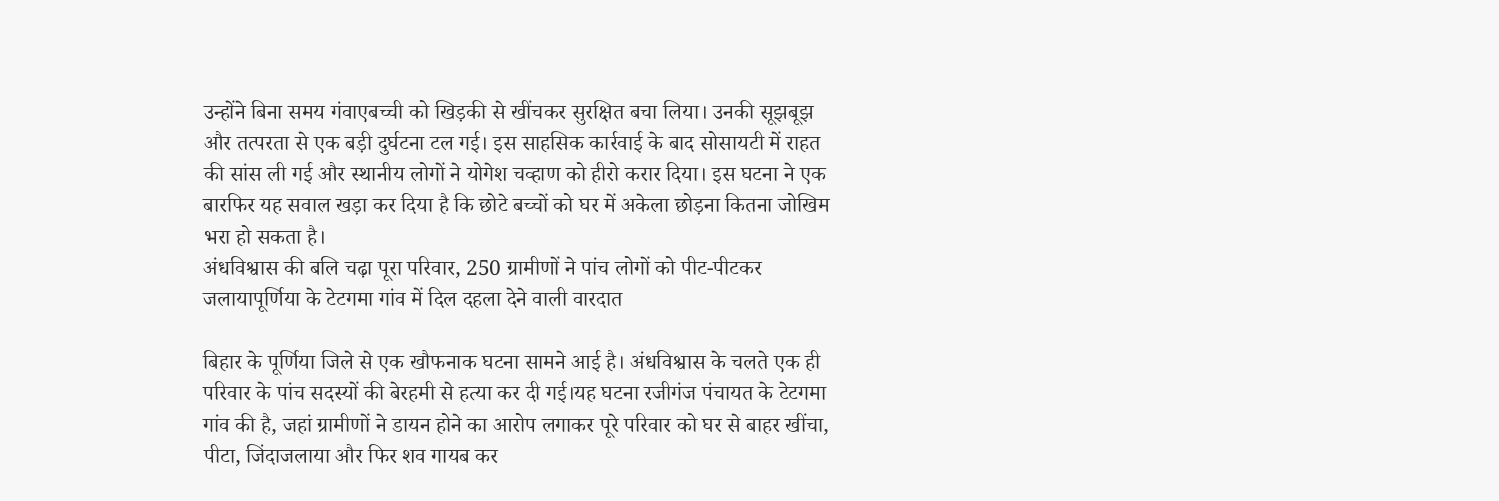उन्होंने बिना समय गंवाएबच्ची को खिड़की से खींचकर सुरक्षित बचा लिया। उनकी सूझबूझ और तत्परता से एक बड़ी दुर्घटना टल गई। इस साहसिक कार्रवाई के बाद सोसायटी में राहत की सांस ली गई और स्थानीय लोगों ने योगेश चव्हाण को हीरो करार दिया। इस घटना ने एक बारफिर यह सवाल खड़ा कर दिया है कि छोटे बच्चों को घर में अकेला छोड़ना कितना जोखिम भरा हो सकता है।
अंधविश्वास की बलि चढ़ा पूरा परिवार, 250 ग्रामीणों ने पांच लोगों को पीट-पीटकर जलायापूर्णिया के टेटगमा गांव में दिल दहला देने वाली वारदात

बिहार के पूर्णिया जिले से एक खौफनाक घटना सामने आई है। अंधविश्वास के चलते एक ही परिवार के पांच सदस्यों की बेरहमी से हत्या कर दी गई।यह घटना रजीगंज पंचायत के टेटगमा गांव की है, जहां ग्रामीणों ने डायन होने का आरोप लगाकर पूरे परिवार को घर से बाहर खींचा, पीटा, जिंदाजलाया और फिर शव गायब कर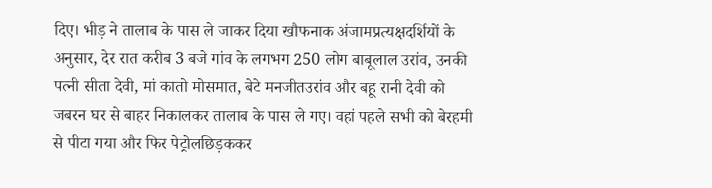दिए। भीड़ ने तालाब के पास ले जाकर दिया खौफनाक अंजामप्रत्यक्षदर्शियों के अनुसार, देर रात करीब 3 बजे गांव के लगभग 250 लोग बाबूलाल उरांव, उनकी पत्नी सीता देवी, मां कातो मोसमात, बेटे मनजीतउरांव और बहू रानी देवी को जबरन घर से बाहर निकालकर तालाब के पास ले गए। वहां पहले सभी को बेरहमी से पीटा गया और फिर पेट्रोलछिड़ककर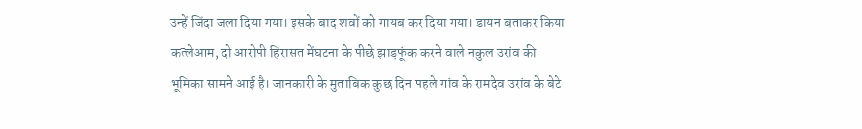उन्हें जिंदा जला दिया गया। इसके बाद शवों को गायब कर दिया गया। डायन बताकर किया कत्लेआम, दो आरोपी हिरासत मेंघटना के पीछे झाड़फूंक करने वाले नकुल उरांव की भूमिका सामने आई है। जानकारी के मुताबिक कुछ दिन पहले गांव के रामदेव उरांव के बेटे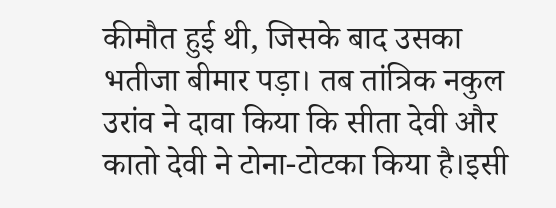कीमौत हुई थी, जिसके बाद उसका भतीजा बीमार पड़ा। तब तांत्रिक नकुल उरांव ने दावा किया कि सीता देवी और कातो देवी ने टोना-टोटका किया है।इसी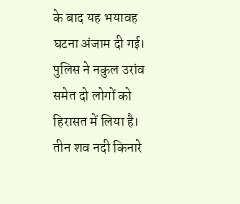के बाद यह भयावह घटना अंजाम दी गई। पुलिस ने नकुल उरांव समेत दो लोगों को हिरासत में लिया है। तीन शव नदी किनारे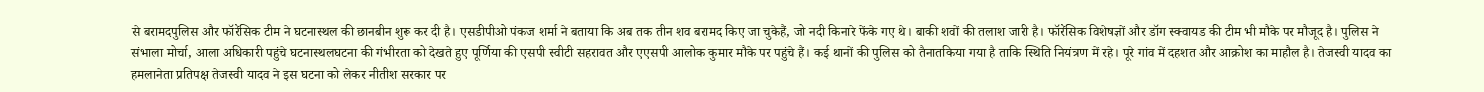से बरामदपुलिस और फॉरेंसिक टीम ने घटनास्थल की छानबीन शुरू कर दी है। एसडीपीओ पंकज शर्मा ने बताया कि अब तक तीन शव बरामद किए जा चुकेहैं, जो नदी किनारे फेंके गए थे। बाकी शवों की तलाश जारी है। फॉरेंसिक विशेषज्ञों और डॉग स्क्वायड की टीम भी मौके पर मौजूद है। पुलिस ने संभाला मोर्चा, आला अधिकारी पहुंचे घटनास्थलघटना की गंभीरता को देखते हुए पूर्णिया की एसपी स्वीटी सहरावत और एएसपी आलोक कुमार मौके पर पहुंचे हैं। कई थानों की पुलिस को तैनातकिया गया है ताकि स्थिति नियंत्रण में रहे। पूरे गांव में दहशत और आक्रोश का माहौल है। तेजस्वी यादव का हमलानेता प्रतिपक्ष तेजस्वी यादव ने इस घटना को लेकर नीतीश सरकार पर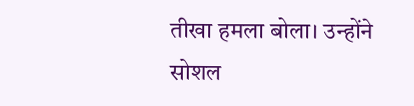तीखा हमला बोला। उन्होंने सोशल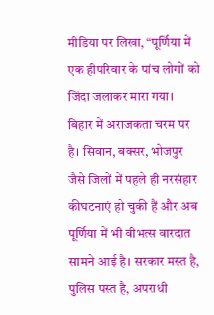मीडिया पर लिखा, “पूर्णिया में एक हीपरिवार के पांच लोगों को जिंदा जलाकर मारा गया। बिहार में अराजकता चरम पर है। सिवान, बक्सर, भोजपुर जैसे जिलों में पहले ही नरसंहार कीघटनाएं हो चुकी हैं और अब पूर्णिया में भी वीभत्स वारदात सामने आई है। सरकार मस्त है, पुलिस पस्त है, अपराधी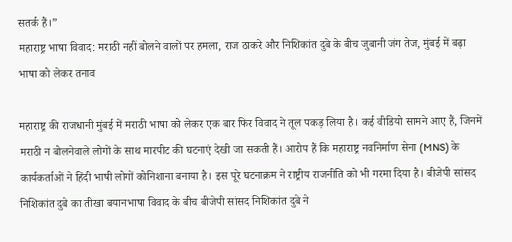सतर्क हैं।”
महाराष्ट्र भाषा विवाद: मराठी नहीं बोलने वालों पर हमला, राज ठाकरे और निशिकांत दुबे के बीच जुबानी जंग तेज, मुंबई में बढ़ा भाषा को लेकर तनाव

महाराष्ट्र की राजधानी मुंबई में मराठी भाषा को लेकर एक बार फिर विवाद ने तूल पकड़ लिया है। कई वीडियो सामने आए हैं, जिनमें मराठी न बोलनेवाले लोगों के साथ मारपीट की घटनाएं देखी जा सकती हैं। आरोप हैं कि महाराष्ट्र नवनिर्माण सेना (MNS) के कार्यकर्ताओं ने हिंदी भाषी लोगों कोनिशाना बनाया है। इस पूरे घटनाक्रम ने राष्ट्रीय राजनीति को भी गरमा दिया है। बीजेपी सांसद निशिकांत दुबे का तीखा बयानभाषा विवाद के बीच बीजेपी सांसद निशिकांत दुबे ने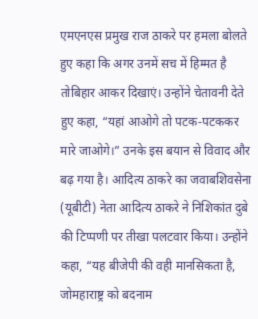एमएनएस प्रमुख राज ठाकरे पर हमला बोलते हुए कहा कि अगर उनमें सच में हिम्मत है तोबिहार आकर दिखाएं। उन्होंने चेतावनी देते हुए कहा, “यहां आओगे तो पटक-पटककर मारे जाओगे।” उनके इस बयान से विवाद और बढ़ गया है। आदित्य ठाकरे का जवाबशिवसेना (यूबीटी) नेता आदित्य ठाकरे ने निशिकांत दुबे की टिप्पणी पर तीखा पलटवार किया। उन्होंने कहा, “यह बीजेपी की वही मानसिकता है, जोमहाराष्ट्र को बदनाम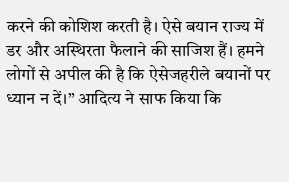करने की कोशिश करती है। ऐसे बयान राज्य में डर और अस्थिरता फैलाने की साजिश हैं। हमने लोगों से अपील की है कि ऐसेजहरीले बयानों पर ध्यान न दें।” आदित्य ने साफ किया कि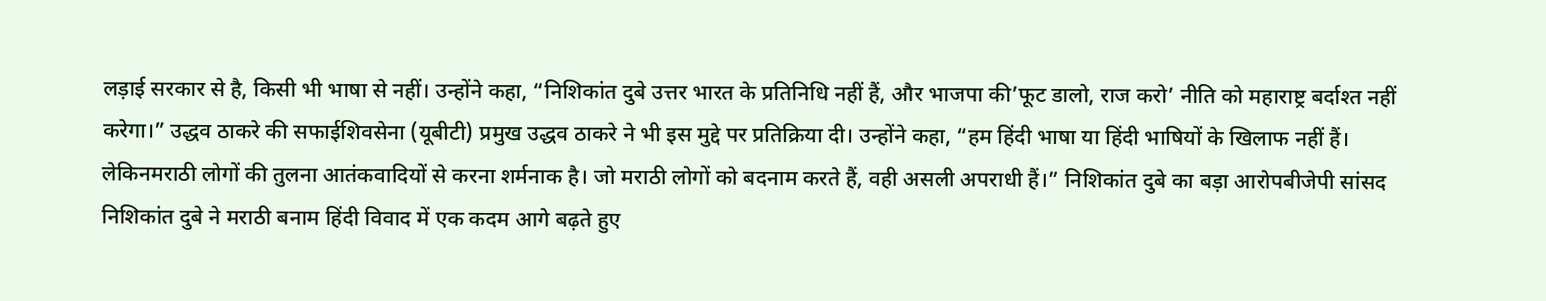लड़ाई सरकार से है, किसी भी भाषा से नहीं। उन्होंने कहा, “निशिकांत दुबे उत्तर भारत के प्रतिनिधि नहीं हैं, और भाजपा की’फूट डालो, राज करो’ नीति को महाराष्ट्र बर्दाश्त नहीं करेगा।” उद्धव ठाकरे की सफाईशिवसेना (यूबीटी) प्रमुख उद्धव ठाकरे ने भी इस मुद्दे पर प्रतिक्रिया दी। उन्होंने कहा, “हम हिंदी भाषा या हिंदी भाषियों के खिलाफ नहीं हैं। लेकिनमराठी लोगों की तुलना आतंकवादियों से करना शर्मनाक है। जो मराठी लोगों को बदनाम करते हैं, वही असली अपराधी हैं।” निशिकांत दुबे का बड़ा आरोपबीजेपी सांसद निशिकांत दुबे ने मराठी बनाम हिंदी विवाद में एक कदम आगे बढ़ते हुए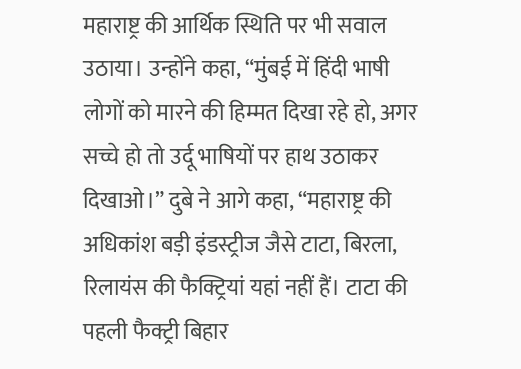महाराष्ट्र की आर्थिक स्थिति पर भी सवाल उठाया। उन्होंने कहा, “मुंबई में हिंदी भाषी लोगों को मारने की हिम्मत दिखा रहे हो, अगर सच्चे हो तो उर्दू भाषियों पर हाथ उठाकर दिखाओ।” दुबे ने आगे कहा, “महाराष्ट्र की अधिकांश बड़ी इंडस्ट्रीज जैसे टाटा, बिरला, रिलायंस की फैक्ट्रियां यहां नहीं हैं। टाटा की पहली फैक्ट्री बिहार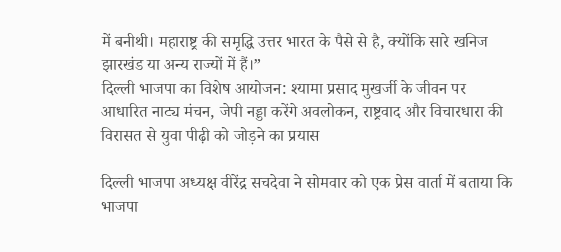में बनीथी। महाराष्ट्र की समृद्धि उत्तर भारत के पैसे से है, क्योंकि सारे खनिज झारखंड या अन्य राज्यों में हैं।”
दिल्ली भाजपा का विशेष आयोजन: श्यामा प्रसाद मुखर्जी के जीवन पर आधारित नाट्य मंचन, जेपी नड्डा करेंगे अवलोकन, राष्ट्रवाद और विचारधारा की विरासत से युवा पीढ़ी को जोड़ने का प्रयास

दिल्ली भाजपा अध्यक्ष वीरेंद्र सचदेवा ने सोमवार को एक प्रेस वार्ता में बताया कि भाजपा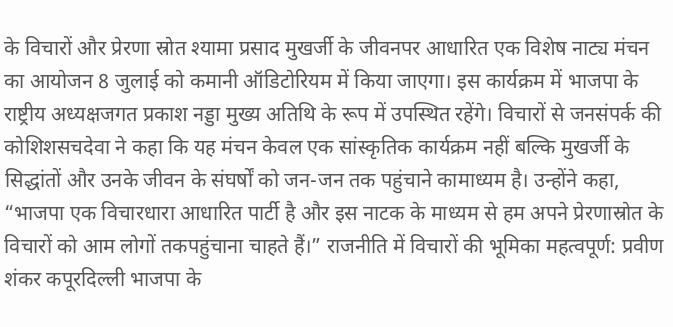के विचारों और प्रेरणा स्रोत श्यामा प्रसाद मुखर्जी के जीवनपर आधारित एक विशेष नाट्य मंचन का आयोजन 8 जुलाई को कमानी ऑडिटोरियम में किया जाएगा। इस कार्यक्रम में भाजपा के राष्ट्रीय अध्यक्षजगत प्रकाश नड्डा मुख्य अतिथि के रूप में उपस्थित रहेंगे। विचारों से जनसंपर्क की कोशिशसचदेवा ने कहा कि यह मंचन केवल एक सांस्कृतिक कार्यक्रम नहीं बल्कि मुखर्जी के सिद्धांतों और उनके जीवन के संघर्षों को जन-जन तक पहुंचाने कामाध्यम है। उन्होंने कहा, “भाजपा एक विचारधारा आधारित पार्टी है और इस नाटक के माध्यम से हम अपने प्रेरणास्रोत के विचारों को आम लोगों तकपहुंचाना चाहते हैं।” राजनीति में विचारों की भूमिका महत्वपूर्ण: प्रवीण शंकर कपूरदिल्ली भाजपा के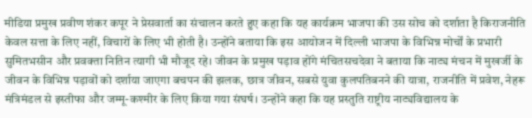मीडिया प्रमुख प्रवीण शंकर कपूर ने प्रेसवार्ता का संचालन करते हुए कहा कि यह कार्यक्रम भाजपा की उस सोच को दर्शाता है किराजनीति केवल सत्ता के लिए नहीं, विचारों के लिए भी होती है। उन्होंने बताया कि इस आयोजन में दिल्ली भाजपा के विभिन्न मोर्चों के प्रभारी सुमितभसीन और प्रवक्ता नितिन त्यागी भी मौजूद रहे। जीवन के प्रमुख पड़ाव होंगे मंचितसचदेवा ने बताया कि नाट्य मंचन में मुखर्जी के जीवन के विभिन्न पड़ावों को दर्शाया जाएगा बचपन की झलक, छात्र जीवन, सबसे युवा कुलपतिबनने की यात्रा, राजनीति में प्रवेश, नेहरू मंत्रिमंडल से इस्तीफा और जम्मू-कश्मीर के लिए किया गया संघर्ष। उन्होंने कहा कि यह प्रस्तुति राष्ट्रीय नाट्यविद्यालय के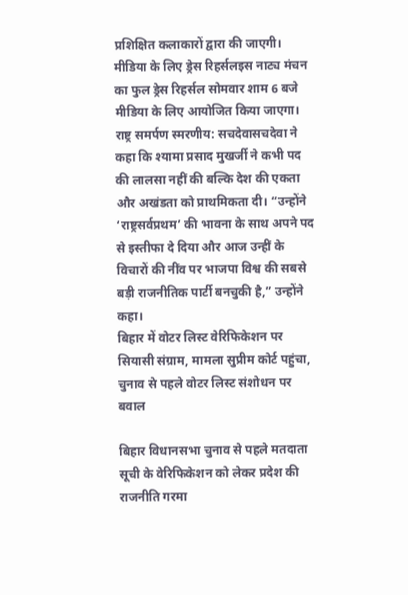प्रशिक्षित कलाकारों द्वारा की जाएगी। मीडिया के लिए ड्रेस रिहर्सलइस नाट्य मंचन का फुल ड्रेस रिहर्सल सोमवार शाम 6 बजे मीडिया के लिए आयोजित किया जाएगा। राष्ट्र समर्पण स्मरणीय: सचदेवासचदेवा ने कहा कि श्यामा प्रसाद मुखर्जी ने कभी पद की लालसा नहीं की बल्कि देश की एकता और अखंडता को प्राथमिकता दी। “उन्होंने ‘राष्ट्रसर्वप्रथम’ की भावना के साथ अपने पद से इस्तीफा दे दिया और आज उन्हीं के विचारों की नींव पर भाजपा विश्व की सबसे बड़ी राजनीतिक पार्टी बनचुकी है,” उन्होंने कहा।
बिहार में वोटर लिस्ट वेरिफिकेशन पर सियासी संग्राम, मामला सुप्रीम कोर्ट पहुंचा, चुनाव से पहले वोटर लिस्ट संशोधन पर बवाल

बिहार विधानसभा चुनाव से पहले मतदाता सूची के वेरिफिकेशन को लेकर प्रदेश की राजनीति गरमा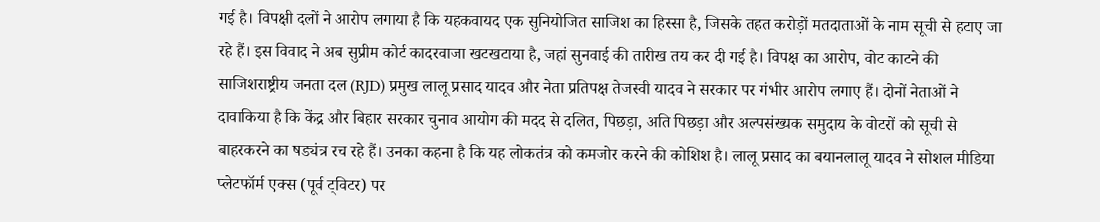गई है। विपक्षी दलों ने आरोप लगाया है कि यहकवायद एक सुनियोजित साजिश का हिस्सा है, जिसके तहत करोड़ों मतदाताओं के नाम सूची से हटाए जा रहे हैं। इस विवाद ने अब सुप्रीम कोर्ट कादरवाजा खटखटाया है, जहां सुनवाई की तारीख तय कर दी गई है। विपक्ष का आरोप, वोट काटने की साजिशराष्ट्रीय जनता दल (RJD) प्रमुख लालू प्रसाद यादव और नेता प्रतिपक्ष तेजस्वी यादव ने सरकार पर गंभीर आरोप लगाए हैं। दोनों नेताओं ने दावाकिया है कि केंद्र और बिहार सरकार चुनाव आयोग की मदद से दलित, पिछड़ा, अति पिछड़ा और अल्पसंख्यक समुदाय के वोटरों को सूची से बाहरकरने का षड्यंत्र रच रहे हैं। उनका कहना है कि यह लोकतंत्र को कमजोर करने की कोशिश है। लालू प्रसाद का बयानलालू यादव ने सोशल मीडिया प्लेटफॉर्म एक्स (पूर्व ट्विटर) पर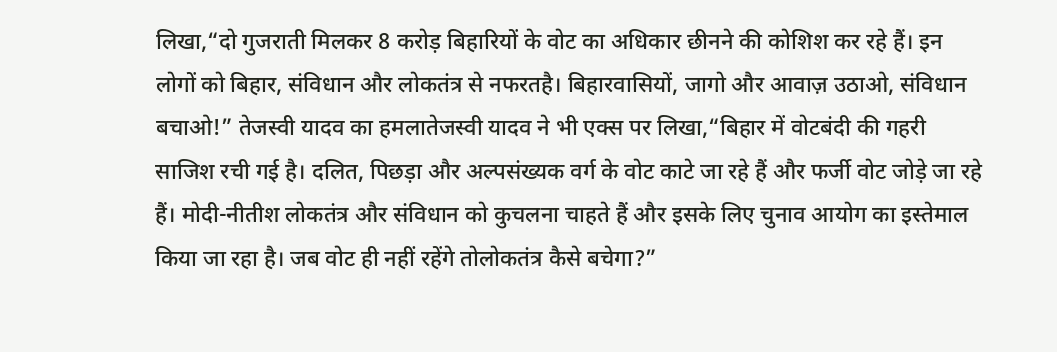लिखा,“दो गुजराती मिलकर 8 करोड़ बिहारियों के वोट का अधिकार छीनने की कोशिश कर रहे हैं। इन लोगों को बिहार, संविधान और लोकतंत्र से नफरतहै। बिहारवासियों, जागो और आवाज़ उठाओ, संविधान बचाओ!” तेजस्वी यादव का हमलातेजस्वी यादव ने भी एक्स पर लिखा,“बिहार में वोटबंदी की गहरी साजिश रची गई है। दलित, पिछड़ा और अल्पसंख्यक वर्ग के वोट काटे जा रहे हैं और फर्जी वोट जोड़े जा रहे हैं। मोदी-नीतीश लोकतंत्र और संविधान को कुचलना चाहते हैं और इसके लिए चुनाव आयोग का इस्तेमाल किया जा रहा है। जब वोट ही नहीं रहेंगे तोलोकतंत्र कैसे बचेगा?”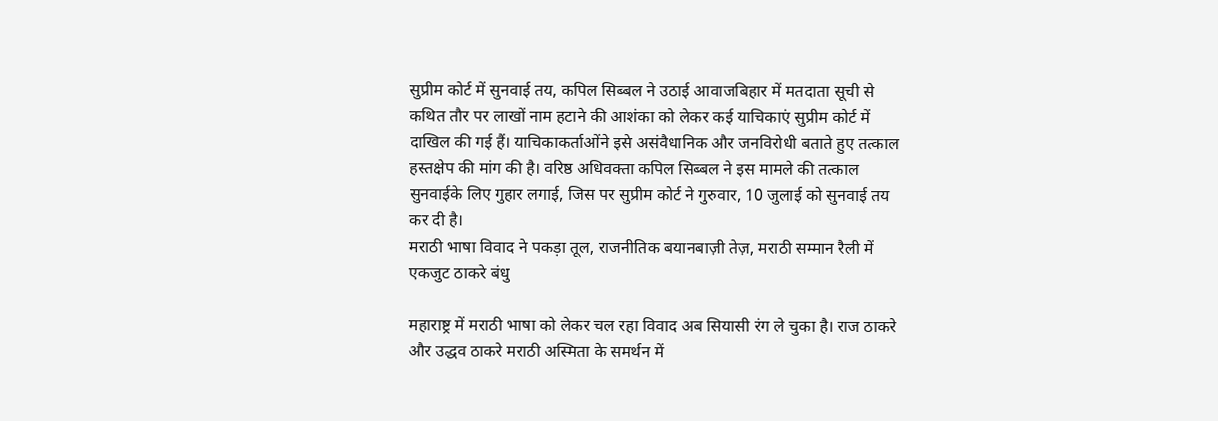सुप्रीम कोर्ट में सुनवाई तय, कपिल सिब्बल ने उठाई आवाजबिहार में मतदाता सूची से कथित तौर पर लाखों नाम हटाने की आशंका को लेकर कई याचिकाएं सुप्रीम कोर्ट में दाखिल की गई हैं। याचिकाकर्ताओंने इसे असंवैधानिक और जनविरोधी बताते हुए तत्काल हस्तक्षेप की मांग की है। वरिष्ठ अधिवक्ता कपिल सिब्बल ने इस मामले की तत्काल सुनवाईके लिए गुहार लगाई, जिस पर सुप्रीम कोर्ट ने गुरुवार, 10 जुलाई को सुनवाई तय कर दी है।
मराठी भाषा विवाद ने पकड़ा तूल, राजनीतिक बयानबाज़ी तेज़, मराठी सम्मान रैली में एकजुट ठाकरे बंधु

महाराष्ट्र में मराठी भाषा को लेकर चल रहा विवाद अब सियासी रंग ले चुका है। राज ठाकरे और उद्धव ठाकरे मराठी अस्मिता के समर्थन में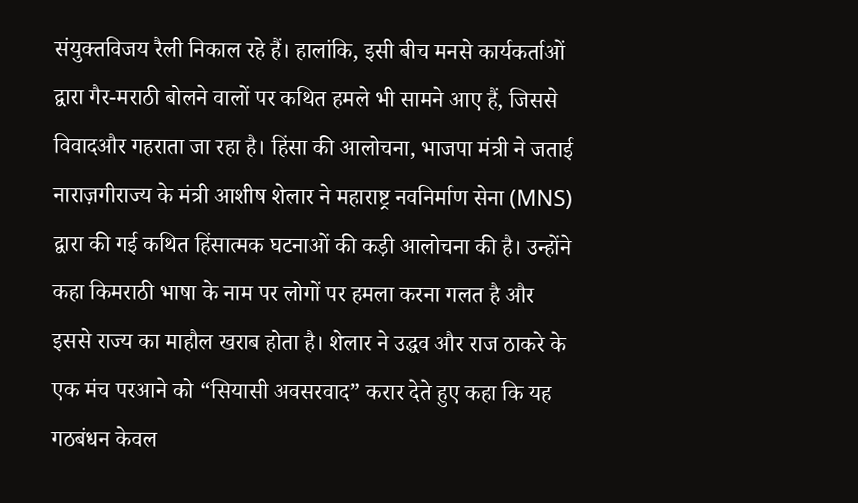संयुक्तविजय रैली निकाल रहे हैं। हालांकि, इसी बीच मनसे कार्यकर्ताओं द्वारा गैर-मराठी बोलने वालों पर कथित हमले भी सामने आए हैं, जिससे विवादऔर गहराता जा रहा है। हिंसा की आलोचना, भाजपा मंत्री ने जताई नाराज़गीराज्य के मंत्री आशीष शेलार ने महाराष्ट्र नवनिर्माण सेना (MNS) द्वारा की गई कथित हिंसात्मक घटनाओं की कड़ी आलोचना की है। उन्होंने कहा किमराठी भाषा के नाम पर लोगों पर हमला करना गलत है और इससे राज्य का माहौल खराब होता है। शेलार ने उद्धव और राज ठाकरे के एक मंच परआने को “सियासी अवसरवाद” करार देते हुए कहा कि यह गठबंधन केवल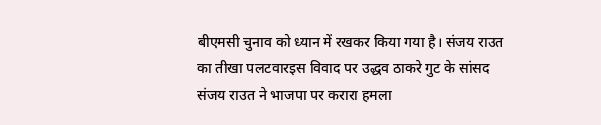बीएमसी चुनाव को ध्यान में रखकर किया गया है। संजय राउत का तीखा पलटवारइस विवाद पर उद्धव ठाकरे गुट के सांसद संजय राउत ने भाजपा पर करारा हमला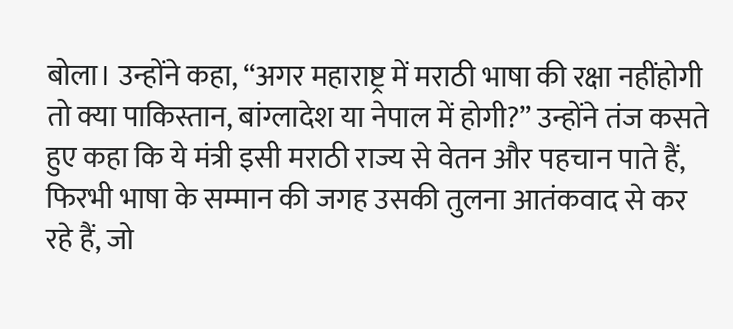बोला। उन्होंने कहा, “अगर महाराष्ट्र में मराठी भाषा की रक्षा नहींहोगी तो क्या पाकिस्तान, बांग्लादेश या नेपाल में होगी?” उन्होंने तंज कसते हुए कहा कि ये मंत्री इसी मराठी राज्य से वेतन और पहचान पाते हैं, फिरभी भाषा के सम्मान की जगह उसकी तुलना आतंकवाद से कर रहे हैं, जो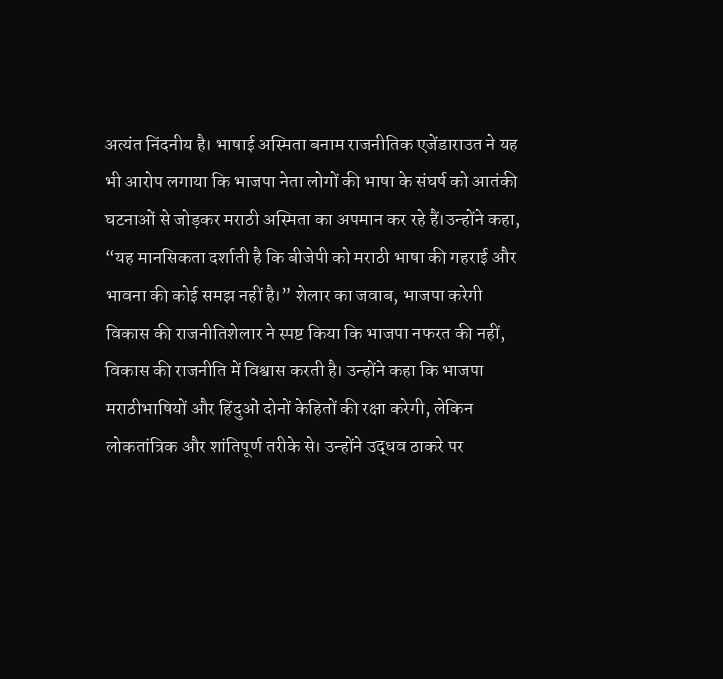अत्यंत निंदनीय है। भाषाई अस्मिता बनाम राजनीतिक एजेंडाराउत ने यह भी आरोप लगाया कि भाजपा नेता लोगों की भाषा के संघर्ष को आतंकी घटनाओं से जोड़कर मराठी अस्मिता का अपमान कर रहे हैं।उन्होंने कहा, “यह मानसिकता दर्शाती है कि बीजेपी को मराठी भाषा की गहराई और भावना की कोई समझ नहीं है।” शेलार का जवाब, भाजपा करेगी विकास की राजनीतिशेलार ने स्पष्ट किया कि भाजपा नफरत की नहीं, विकास की राजनीति में विश्वास करती है। उन्होंने कहा कि भाजपा मराठीभाषियों और हिंदुओं दोनों केहितों की रक्षा करेगी, लेकिन लोकतांत्रिक और शांतिपूर्ण तरीके से। उन्होंने उद्धव ठाकरे पर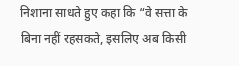निशाना साधते हुए कहा कि “वे सत्ता के बिना नहीं रहसकते, इसलिए अब किसी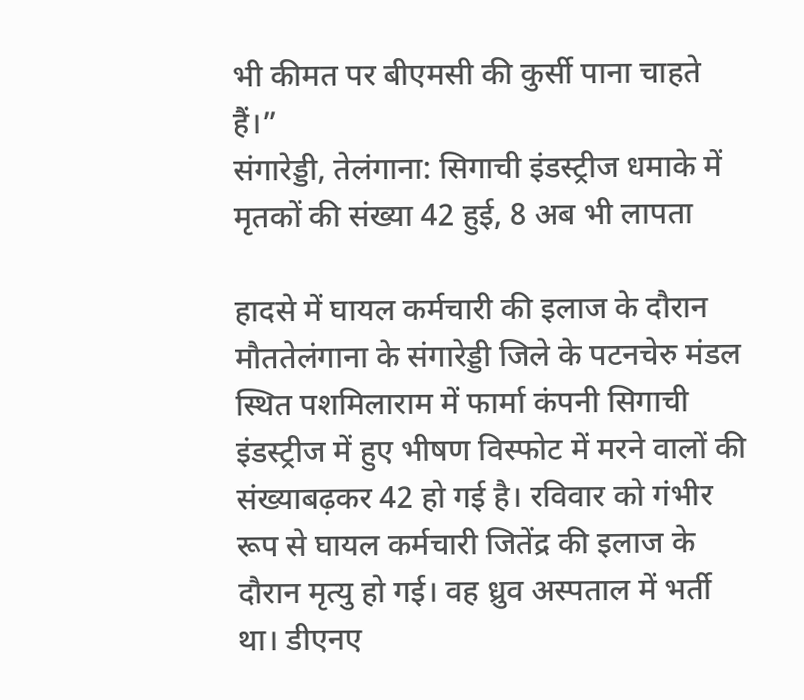भी कीमत पर बीएमसी की कुर्सी पाना चाहते हैं।”
संगारेड्डी, तेलंगाना: सिगाची इंडस्ट्रीज धमाके में मृतकों की संख्या 42 हुई, 8 अब भी लापता

हादसे में घायल कर्मचारी की इलाज के दौरान मौततेलंगाना के संगारेड्डी जिले के पटनचेरु मंडल स्थित पशमिलाराम में फार्मा कंपनी सिगाची इंडस्ट्रीज में हुए भीषण विस्फोट में मरने वालों की संख्याबढ़कर 42 हो गई है। रविवार को गंभीर रूप से घायल कर्मचारी जितेंद्र की इलाज के दौरान मृत्यु हो गई। वह ध्रुव अस्पताल में भर्ती था। डीएनए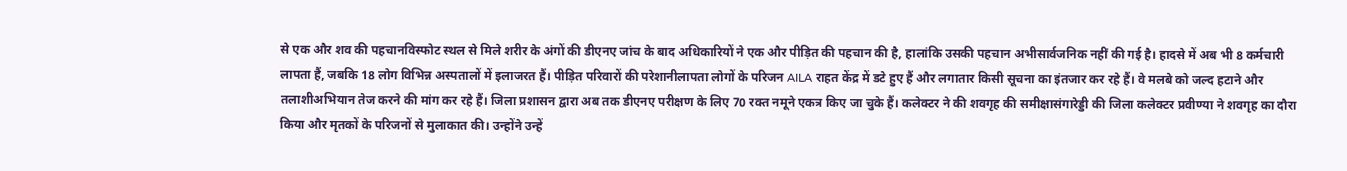से एक और शव की पहचानविस्फोट स्थल से मिले शरीर के अंगों की डीएनए जांच के बाद अधिकारियों ने एक और पीड़ित की पहचान की है, हालांकि उसकी पहचान अभीसार्वजनिक नहीं की गई है। हादसे में अब भी 8 कर्मचारी लापता हैं, जबकि 18 लोग विभिन्न अस्पतालों में इलाजरत हैं। पीड़ित परिवारों की परेशानीलापता लोगों के परिजन AILA राहत केंद्र में डटे हुए हैं और लगातार किसी सूचना का इंतजार कर रहे हैं। वे मलबे को जल्द हटाने और तलाशीअभियान तेज करने की मांग कर रहे हैं। जिला प्रशासन द्वारा अब तक डीएनए परीक्षण के लिए 70 रक्त नमूने एकत्र किए जा चुके हैं। कलेक्टर ने की शवगृह की समीक्षासंगारेड्डी की जिला कलेक्टर प्रवीण्या ने शवगृह का दौरा किया और मृतकों के परिजनों से मुलाकात की। उन्होंने उन्हें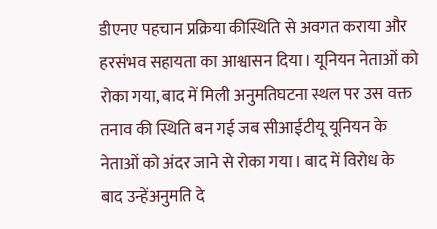डीएनए पहचान प्रक्रिया कीस्थिति से अवगत कराया और हरसंभव सहायता का आश्वासन दिया। यूनियन नेताओं को रोका गया, बाद में मिली अनुमतिघटना स्थल पर उस वक्त तनाव की स्थिति बन गई जब सीआईटीयू यूनियन के नेताओं को अंदर जाने से रोका गया। बाद में विरोध के बाद उन्हेंअनुमति दे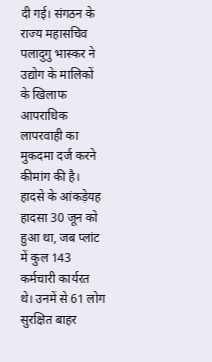दी गई। संगठन के राज्य महासचिव पलादुगु भास्कर ने उद्योग के मालिकों के खिलाफ आपराधिक लापरवाही का मुकदमा दर्ज करने कीमांग की है। हादसे के आंकड़ेयह हादसा 30 जून को हुआ था, जब प्लांट में कुल 143 कर्मचारी कार्यरत थे। उनमें से 61 लोग सुरक्षित बाहर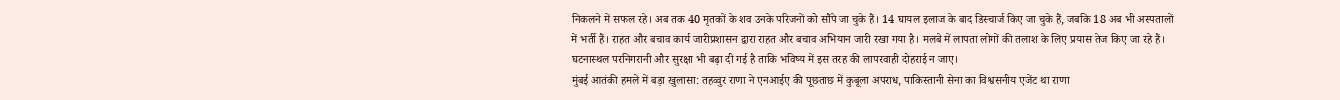निकलने में सफल रहे। अब तक 40 मृतकों के शव उनके परिजनों को सौंपे जा चुके हैं। 14 घायल इलाज के बाद डिस्चार्ज किए जा चुके हैं, जबकि 18 अब भी अस्पतालों में भर्ती हैं। राहत और बचाव कार्य जारीप्रशासन द्वारा राहत और बचाव अभियान जारी रखा गया है। मलबे में लापता लोगों की तलाश के लिए प्रयास तेज किए जा रहे हैं। घटनास्थल परनिगरानी और सुरक्षा भी बढ़ा दी गई है ताकि भविष्य में इस तरह की लापरवाही दोहराई न जाए।
मुंबई आतंकी हमले में बड़ा खुलासा: तहव्वुर राणा ने एनआईए की पूछताछ में कुबूला अपराध, पाकिस्तानी सेना का विश्वसनीय एजेंट था राणा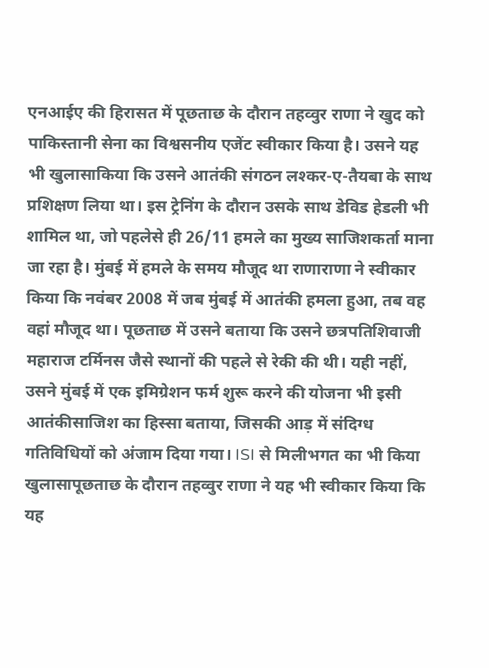एनआईए की हिरासत में पूछताछ के दौरान तहव्वुर राणा ने खुद को पाकिस्तानी सेना का विश्वसनीय एजेंट स्वीकार किया है। उसने यह भी खुलासाकिया कि उसने आतंकी संगठन लश्कर-ए-तैयबा के साथ प्रशिक्षण लिया था। इस ट्रेनिंग के दौरान उसके साथ डेविड हेडली भी शामिल था, जो पहलेसे ही 26/11 हमले का मुख्य साजिशकर्ता माना जा रहा है। मुंबई में हमले के समय मौजूद था राणाराणा ने स्वीकार किया कि नवंबर 2008 में जब मुंबई में आतंकी हमला हुआ, तब वह वहां मौजूद था। पूछताछ में उसने बताया कि उसने छत्रपतिशिवाजी महाराज टर्मिनस जैसे स्थानों की पहले से रेकी की थी। यही नहीं, उसने मुंबई में एक इमिग्रेशन फर्म शुरू करने की योजना भी इसी आतंकीसाजिश का हिस्सा बताया, जिसकी आड़ में संदिग्ध गतिविधियों को अंजाम दिया गया। ISI से मिलीभगत का भी किया खुलासापूछताछ के दौरान तहव्वुर राणा ने यह भी स्वीकार किया कि यह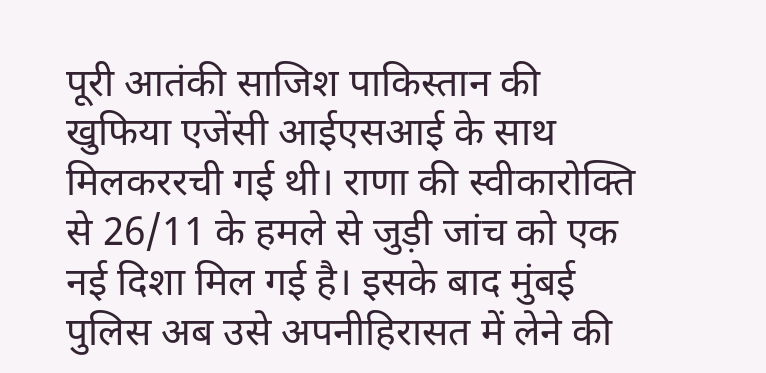पूरी आतंकी साजिश पाकिस्तान की खुफिया एजेंसी आईएसआई के साथ मिलकररची गई थी। राणा की स्वीकारोक्ति से 26/11 के हमले से जुड़ी जांच को एक नई दिशा मिल गई है। इसके बाद मुंबई पुलिस अब उसे अपनीहिरासत में लेने की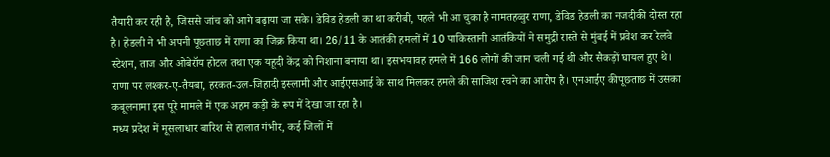तैयारी कर रही है, जिससे जांच को आगे बढ़ाया जा सके। डेविड हेडली का था करीबी, पहले भी आ चुका है नामतहव्वुर राणा, डेविड हेडली का नजदीकी दोस्त रहा है। हेडली ने भी अपनी पूछताछ में राणा का जिक्र किया था। 26/11 के आतंकी हमलों में 10 पाकिस्तानी आतंकियों ने समुद्री रास्ते से मुंबई में प्रवेश कर रेलवे स्टेशन, ताज और ओबेरॉय होटल तथा एक यहूदी केंद्र को निशाना बनाया था। इसभयावह हमले में 166 लोगों की जान चली गई थी और सैकड़ों घायल हुए थे। राणा पर लश्कर-ए-तैयबा, हरकत-उल-जिहादी इस्लामी और आईएसआई के साथ मिलकर हमले की साजिश रचने का आरोप है। एनआईए कीपूछताछ में उसका कबूलनामा इस पूरे मामले में एक अहम कड़ी के रूप में देखा जा रहा है।
मध्य प्रदेश में मूसलाधार बारिश से हालात गंभीर, कई जिलों में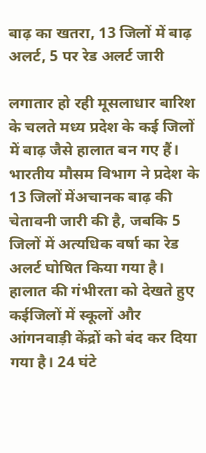बाढ़ का खतरा, 13 जिलों में बाढ़ अलर्ट, 5 पर रेड अलर्ट जारी

लगातार हो रही मूसलाधार बारिश के चलते मध्य प्रदेश के कई जिलों में बाढ़ जैसे हालात बन गए हैं। भारतीय मौसम विभाग ने प्रदेश के 13 जिलों मेंअचानक बाढ़ की चेतावनी जारी की है, जबकि 5 जिलों में अत्यधिक वर्षा का रेड अलर्ट घोषित किया गया है। हालात की गंभीरता को देखते हुए कईजिलों में स्कूलों और आंगनवाड़ी केंद्रों को बंद कर दिया गया है। 24 घंटे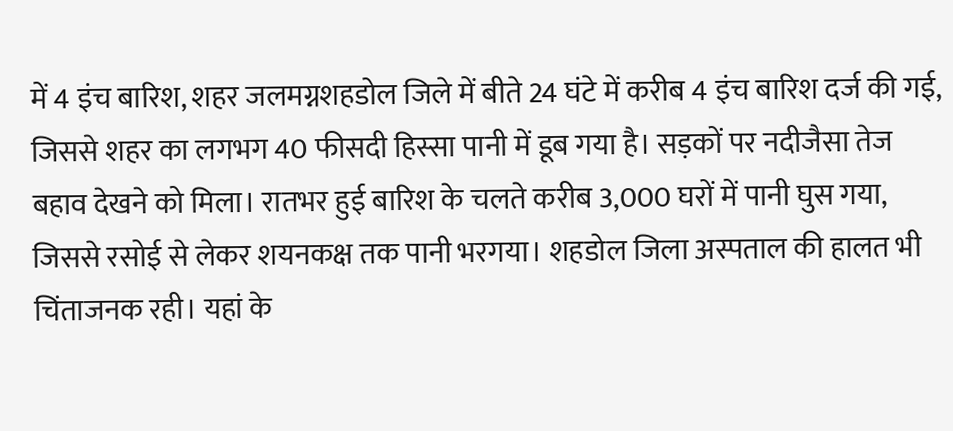में 4 इंच बारिश, शहर जलमग्नशहडोल जिले में बीते 24 घंटे में करीब 4 इंच बारिश दर्ज की गई, जिससे शहर का लगभग 40 फीसदी हिस्सा पानी में डूब गया है। सड़कों पर नदीजैसा तेज बहाव देखने को मिला। रातभर हुई बारिश के चलते करीब 3,000 घरों में पानी घुस गया, जिससे रसोई से लेकर शयनकक्ष तक पानी भरगया। शहडोल जिला अस्पताल की हालत भी चिंताजनक रही। यहां के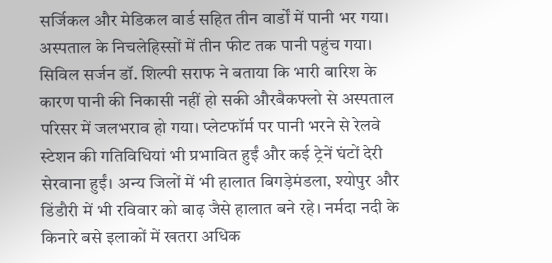सर्जिकल और मेडिकल वार्ड सहित तीन वार्डों में पानी भर गया। अस्पताल के निचलेहिस्सों में तीन फीट तक पानी पहुंच गया। सिविल सर्जन डॉ. शिल्पी सराफ ने बताया कि भारी बारिश के कारण पानी की निकासी नहीं हो सकी औरबैकफ्लो से अस्पताल परिसर में जलभराव हो गया। प्लेटफॉर्म पर पानी भरने से रेलवे स्टेशन की गतिविधियां भी प्रभावित हुईं और कई ट्रेनें घंटों देरी सेरवाना हुईं। अन्य जिलों में भी हालात बिगड़ेमंडला, श्योपुर और डिंडौरी में भी रविवार को बाढ़ जैसे हालात बने रहे। नर्मदा नदी के किनारे बसे इलाकों में खतरा अधिक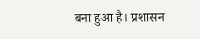बना हुआ है। प्रशासन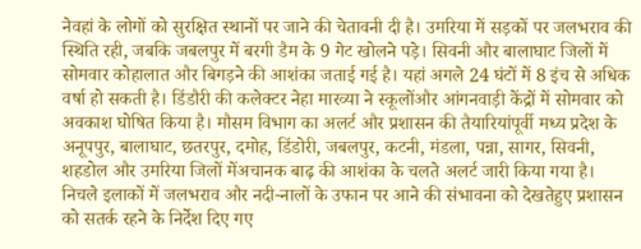नेवहां के लोगों को सुरक्षित स्थानों पर जाने की चेतावनी दी है। उमरिया में सड़कों पर जलभराव की स्थिति रही, जबकि जबलपुर में बरगी डैम के 9 गेट खोलने पड़े। सिवनी और बालाघाट जिलों में सोमवार कोहालात और बिगड़ने की आशंका जताई गई है। यहां अगले 24 घंटों में 8 इंच से अधिक वर्षा हो सकती है। डिंडौरी की कलेक्टर नेहा मारव्या ने स्कूलोंऔर आंगनवाड़ी केंद्रों में सोमवार को अवकाश घोषित किया है। मौसम विभाग का अलर्ट और प्रशासन की तैयारियांपूर्वी मध्य प्रदेश के अनूपपुर, बालाघाट, छतरपुर, दमोह, डिंडोरी, जबलपुर, कटनी, मंडला, पन्ना, सागर, सिवनी, शहडोल और उमरिया जिलों मेंअचानक बाढ़ की आशंका के चलते अलर्ट जारी किया गया है। निचले इलाकों में जलभराव और नदी-नालों के उफान पर आने की संभावना को देखतेहुए प्रशासन को सतर्क रहने के निर्देश दिए गए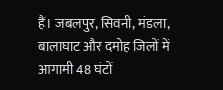हैं। जबलपुर, सिवनी, मंडला, बालाघाट और दमोह जिलों में आगामी 48 घंटों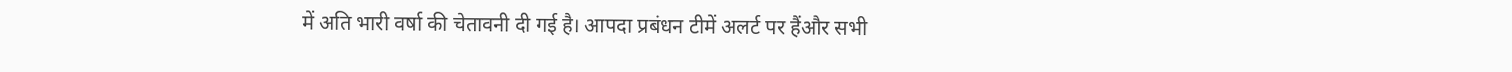में अति भारी वर्षा की चेतावनी दी गई है। आपदा प्रबंधन टीमें अलर्ट पर हैंऔर सभी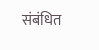संबंधित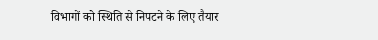विभागों को स्थिति से निपटने के लिए तैयार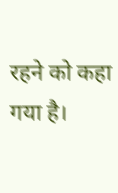रहने को कहा गया है।